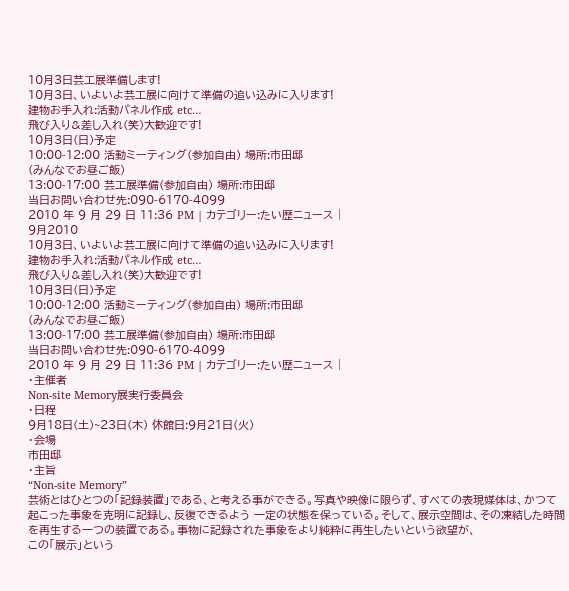10月3日芸工展準備します!
10月3日、いよいよ芸工展に向けて準備の追い込みに入ります!
建物お手入れ:活動パネル作成 etc…
飛び入り&差し入れ(笑)大歓迎です!
10月3日(日)予定
10:00-12:00 活動ミーティング(参加自由) 場所:市田邸
(みんなでお昼ご飯)
13:00-17:00 芸工展準備(参加自由) 場所:市田邸
当日お問い合わせ先:090-6170-4099
2010 年 9 月 29 日 11:36 PM | カテゴリー:たい歴ニュース |
9月2010
10月3日、いよいよ芸工展に向けて準備の追い込みに入ります!
建物お手入れ:活動パネル作成 etc…
飛び入り&差し入れ(笑)大歓迎です!
10月3日(日)予定
10:00-12:00 活動ミーティング(参加自由) 場所:市田邸
(みんなでお昼ご飯)
13:00-17:00 芸工展準備(参加自由) 場所:市田邸
当日お問い合わせ先:090-6170-4099
2010 年 9 月 29 日 11:36 PM | カテゴリー:たい歴ニュース |
・主催者
Non-site Memory展実行委員会
・日程
9月18日(土)~23日(木) 休館日:9月21日(火)
・会場
市田邸
・主旨
“Non-site Memory”
芸術とはひとつの「記録装置」である、と考える事ができる。写真や映像に限らず、すべての表現媒体は、かつて起こった事象を克明に記録し、反復できるよう 一定の状態を保っている。そして、展示空間は、その凍結した時間を再生する一つの装置である。事物に記録された事象をより純粋に再生したいという欲望が、
この「展示」という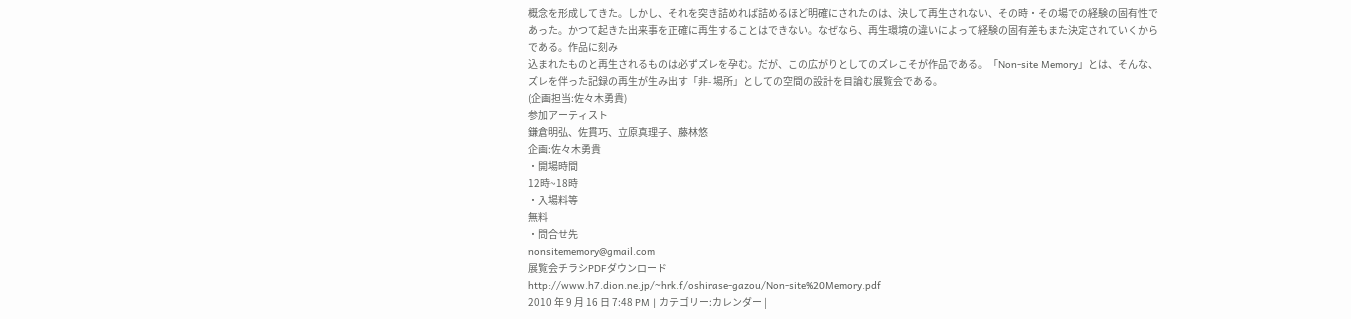概念を形成してきた。しかし、それを突き詰めれば詰めるほど明確にされたのは、決して再生されない、その時・その場での経験の固有性で あった。かつて起きた出来事を正確に再生することはできない。なぜなら、再生環境の違いによって経験の固有差もまた決定されていくからである。作品に刻み
込まれたものと再生されるものは必ずズレを孕む。だが、この広がりとしてのズレこそが作品である。「Non-site Memory」とは、そんな、ズレを伴った記録の再生が生み出す「非- 場所」としての空間の設計を目論む展覧会である。
(企画担当:佐々木勇貴)
参加アーティスト
鎌倉明弘、佐貫巧、立原真理子、藤林悠
企画:佐々木勇貴
・開場時間
12時~18時
・入場料等
無料
・問合せ先
nonsitememory@gmail.com
展覧会チラシPDFダウンロード
http://www.h7.dion.ne.jp/~hrk.f/oshirase-gazou/Non-site%20Memory.pdf
2010 年 9 月 16 日 7:48 PM | カテゴリー:カレンダー |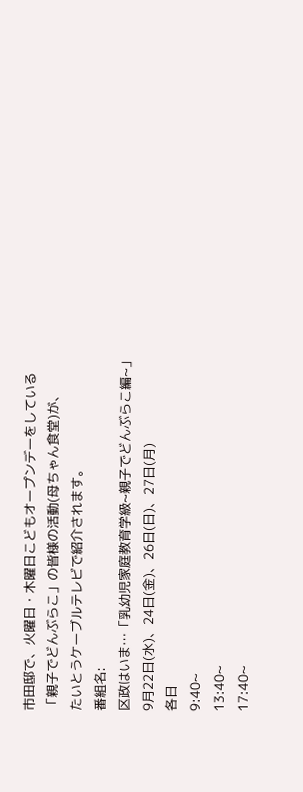市田邸で、火曜日・木曜日こどもオープンデーをしている
「親子でどんぶらこ」の皆様の活動(母ちゃん食堂)が、
たいとうケーブルテレビで紹介されます。
番組名:
区政はいま…「乳幼児家庭教育学級~親子でどんぶらこ編~」
9月22日(水)、24日(金)、26日(日)、27日(月)
各日
9:40~
13:40~
17:40~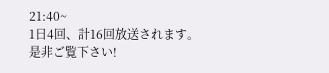21:40~
1日4回、計16回放送されます。
是非ご覧下さい!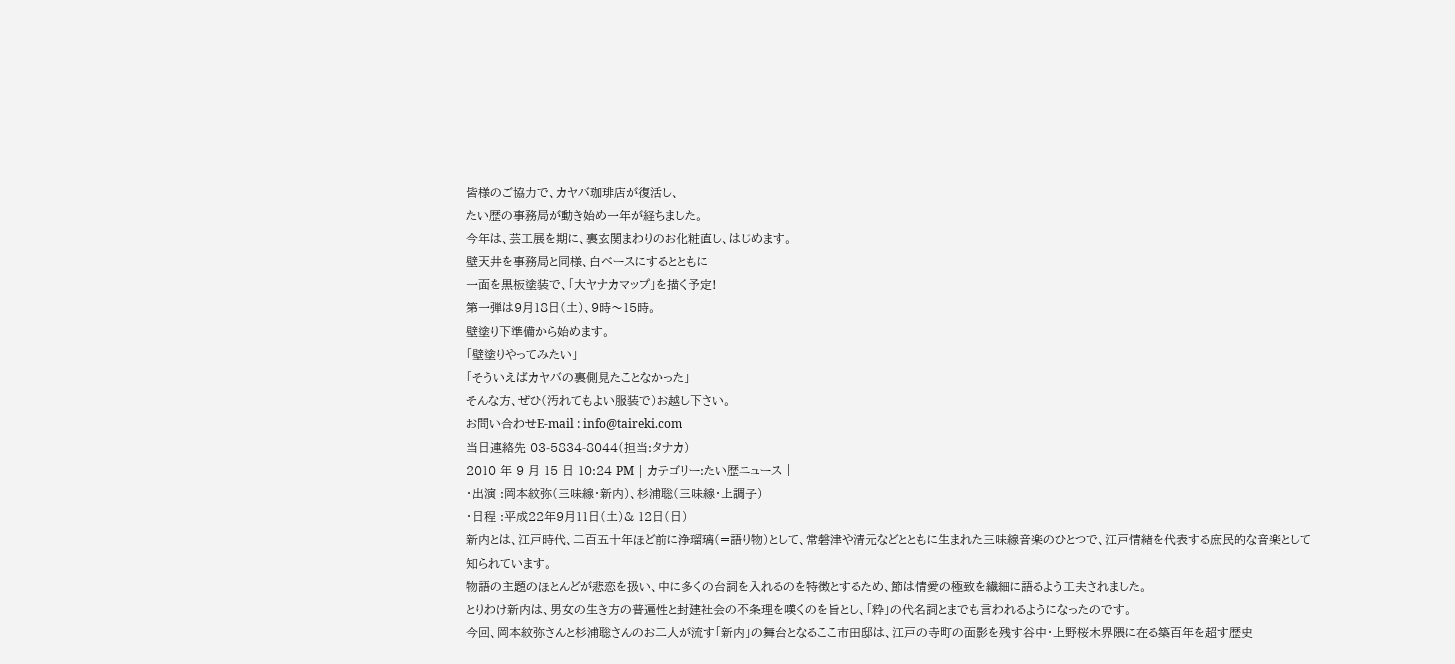皆様のご協力で、カヤバ珈琲店が復活し、
たい歴の事務局が動き始め一年が経ちました。
今年は、芸工展を期に、裏玄関まわりのお化粧直し、はじめます。
壁天井を事務局と同様、白ベースにするとともに
一面を黒板塗装で、「大ヤナカマップ」を描く予定!
第一弾は9月18日(土)、9時〜15時。
壁塗り下準備から始めます。
「壁塗りやってみたい」
「そういえばカヤバの裏側見たことなかった」
そんな方、ぜひ(汚れてもよい服装で)お越し下さい。
お問い合わせE-mail : info@taireki.com
当日連絡先 03-5834-8044(担当:タナカ)
2010 年 9 月 15 日 10:24 PM | カテゴリー:たい歴ニュース |
・出演 :岡本紋弥(三味線・新内)、杉浦聡(三味線・上調子)
・日程 :平成22年9月11日(土)& 12日(日)
新内とは、江戸時代、二百五十年ほど前に浄瑠璃(=語り物)として、常磐津や清元などとともに生まれた三味線音楽のひとつで、江戸情緒を代表する庶民的な音楽として知られています。
物語の主題のほとんどが悲恋を扱い、中に多くの台詞を入れるのを特徴とするため、節は情愛の極致を繊細に語るよう工夫されました。
とりわけ新内は、男女の生き方の普遍性と封建社会の不条理を嘆くのを旨とし、「粋」の代名詞とまでも言われるようになったのです。
今回、岡本紋弥さんと杉浦聡さんのお二人が流す「新内」の舞台となるここ市田邸は、江戸の寺町の面影を残す谷中・上野桜木界隈に在る築百年を超す歴史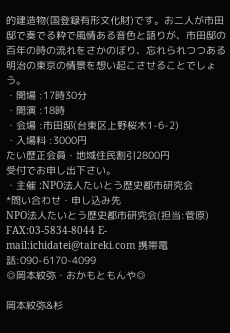的建造物(国登録有形文化財)です。お二人が市田邸で奏でる粋で風情ある音色と語りが、市田邸の百年の時の流れをさかのぼり、忘れられつつある明治の東京の情景を想い起こさせることでしょう。
・開場 :17時30分
・開演 :18時
・会場 :市田邸(台東区上野桜木1-6-2)
・入場料 :3000円
たい歴正会員・地域住民割引2800円
受付でお申し出下さい。
・主催 :NPO法人たいとう歴史都市研究会
*問い合わせ・申し込み先
NPO法人たいとう歴史都市研究会(担当:菅原)
FAX:03-5834-8044 E-mail:ichidatei@taireki.com 携帯電話:090-6170-4099
◎岡本紋弥・おかもともんや◎

岡本紋弥&杉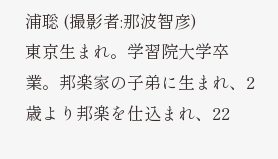浦聡 (撮影者:那波智彦)
東京生まれ。学習院大学卒業。邦楽家の子弟に生まれ、2歳より邦楽を仕込まれ、22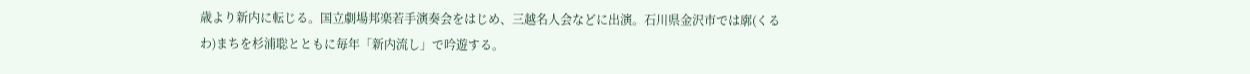歳より新内に転じる。国立劇場邦楽若手演奏会をはじめ、三越名人会などに出演。石川県金沢市では廓(くるわ)まちを杉浦聡とともに毎年「新内流し」で吟遊する。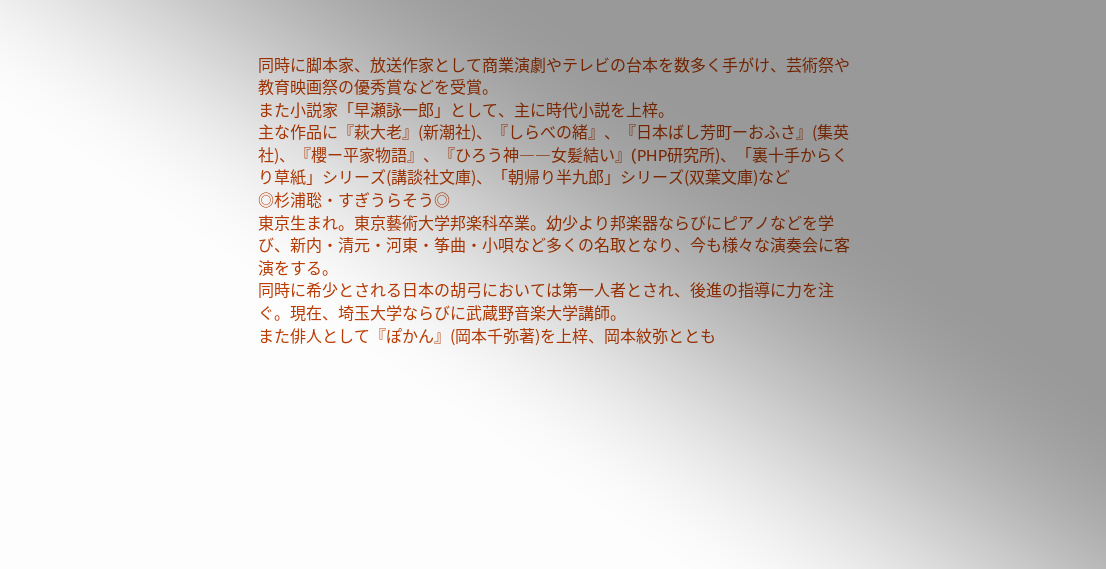同時に脚本家、放送作家として商業演劇やテレビの台本を数多く手がけ、芸術祭や教育映画祭の優秀賞などを受賞。
また小説家「早瀬詠一郎」として、主に時代小説を上梓。
主な作品に『萩大老』(新潮社)、『しらべの緒』、『日本ばし芳町ーおふさ』(集英社)、『櫻ー平家物語』、『ひろう神――女髪結い』(PHP研究所)、「裏十手からくり草紙」シリーズ(講談社文庫)、「朝帰り半九郎」シリーズ(双葉文庫)など
◎杉浦聡・すぎうらそう◎
東京生まれ。東京藝術大学邦楽科卒業。幼少より邦楽器ならびにピアノなどを学び、新内・清元・河東・筝曲・小唄など多くの名取となり、今も様々な演奏会に客演をする。
同時に希少とされる日本の胡弓においては第一人者とされ、後進の指導に力を注ぐ。現在、埼玉大学ならびに武蔵野音楽大学講師。
また俳人として『ぽかん』(岡本千弥著)を上梓、岡本紋弥ととも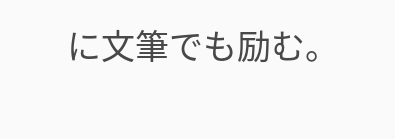に文筆でも励む。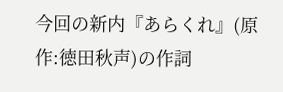今回の新内『あらくれ』(原作:徳田秋声)の作詞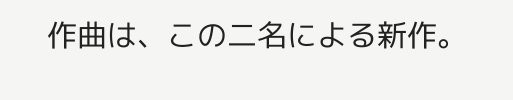作曲は、この二名による新作。